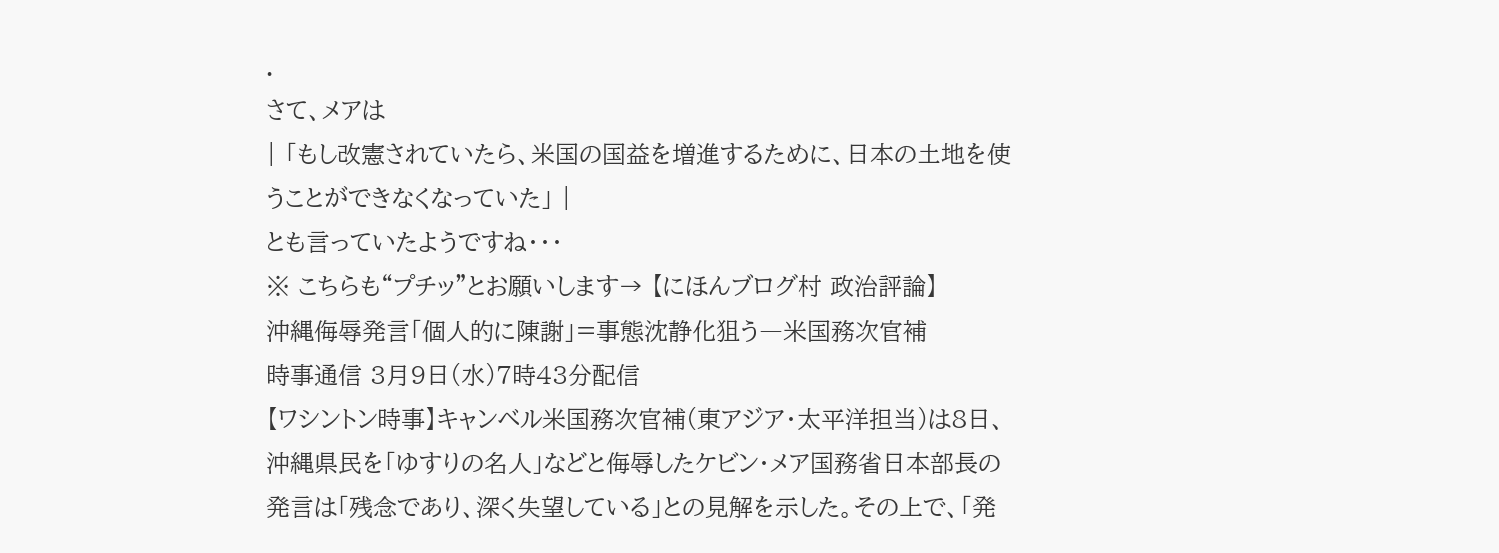.
さて、メアは
| 「もし改憲されていたら、米国の国益を増進するために、日本の土地を使うことができなくなっていた」 |
とも言っていたようですね・・・
※ こちらも“プチッ”とお願いします→ 【にほんブログ村 政治評論】
沖縄侮辱発言「個人的に陳謝」=事態沈静化狙う―米国務次官補
時事通信 3月9日(水)7時43分配信
【ワシントン時事】キャンベル米国務次官補(東アジア・太平洋担当)は8日、沖縄県民を「ゆすりの名人」などと侮辱したケビン・メア国務省日本部長の発言は「残念であり、深く失望している」との見解を示した。その上で、「発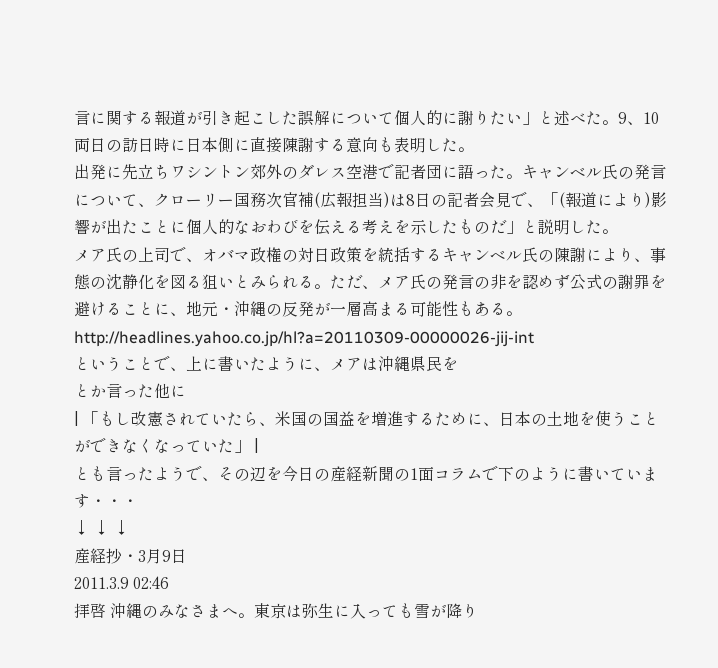言に関する報道が引き起こした誤解について個人的に謝りたい」と述べた。9、10両日の訪日時に日本側に直接陳謝する意向も表明した。
出発に先立ちワシントン郊外のダレス空港で記者団に語った。キャンベル氏の発言について、クローリー国務次官補(広報担当)は8日の記者会見で、「(報道により)影響が出たことに個人的なおわびを伝える考えを示したものだ」と説明した。
メア氏の上司で、オバマ政権の対日政策を統括するキャンベル氏の陳謝により、事態の沈静化を図る狙いとみられる。ただ、メア氏の発言の非を認めず公式の謝罪を避けることに、地元・沖縄の反発が一層高まる可能性もある。
http://headlines.yahoo.co.jp/hl?a=20110309-00000026-jij-int
ということで、上に書いたように、メアは沖縄県民を
とか言った他に
| 「もし改憲されていたら、米国の国益を増進するために、日本の土地を使うことができなくなっていた」 |
とも言ったようで、その辺を今日の産経新聞の1面コラムで下のように書いています・・・
↓ ↓ ↓
産経抄・3月9日
2011.3.9 02:46
拝啓 沖縄のみなさまへ。東京は弥生に入っても雪が降り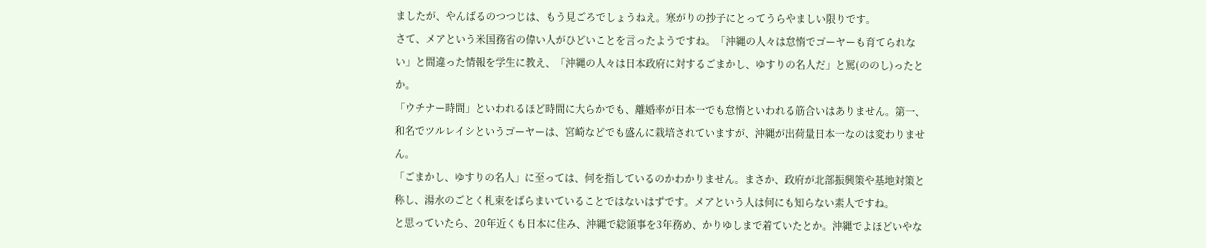ましたが、やんばるのつつじは、もう見ごろでしょうねえ。寒がりの抄子にとってうらやましい限りです。
さて、メアという米国務省の偉い人がひどいことを言ったようですね。「沖縄の人々は怠惰でゴーヤーも育てられない」と間違った情報を学生に教え、「沖縄の人々は日本政府に対するごまかし、ゆすりの名人だ」と罵(ののし)ったとか。
「ウチナー時間」といわれるほど時間に大らかでも、離婚率が日本一でも怠惰といわれる筋合いはありません。第一、和名でツルレイシというゴーヤーは、宮崎などでも盛んに栽培されていますが、沖縄が出荷量日本一なのは変わりません。
「ごまかし、ゆすりの名人」に至っては、何を指しているのかわかりません。まさか、政府が北部振興策や基地対策と称し、湯水のごとく札束をばらまいていることではないはずです。メアという人は何にも知らない素人ですね。
と思っていたら、20年近くも日本に住み、沖縄で総領事を3年務め、かりゆしまで着ていたとか。沖縄でよほどいやな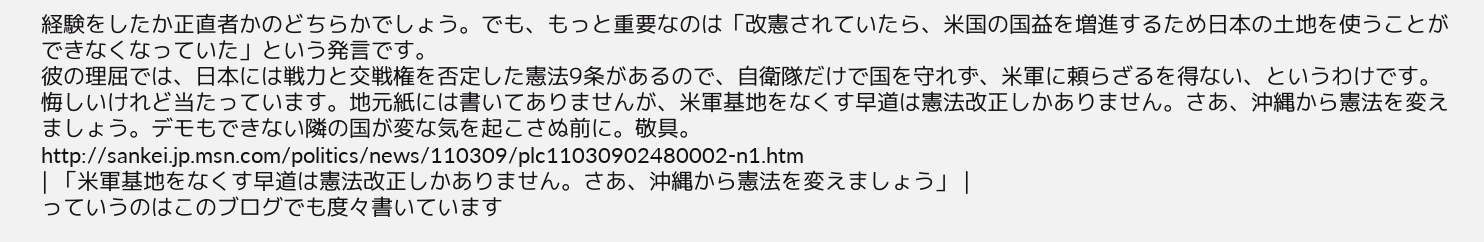経験をしたか正直者かのどちらかでしょう。でも、もっと重要なのは「改憲されていたら、米国の国益を増進するため日本の土地を使うことができなくなっていた」という発言です。
彼の理屈では、日本には戦力と交戦権を否定した憲法9条があるので、自衛隊だけで国を守れず、米軍に頼らざるを得ない、というわけです。悔しいけれど当たっています。地元紙には書いてありませんが、米軍基地をなくす早道は憲法改正しかありません。さあ、沖縄から憲法を変えましょう。デモもできない隣の国が変な気を起こさぬ前に。敬具。
http://sankei.jp.msn.com/politics/news/110309/plc11030902480002-n1.htm
| 「米軍基地をなくす早道は憲法改正しかありません。さあ、沖縄から憲法を変えましょう」 |
っていうのはこのブログでも度々書いています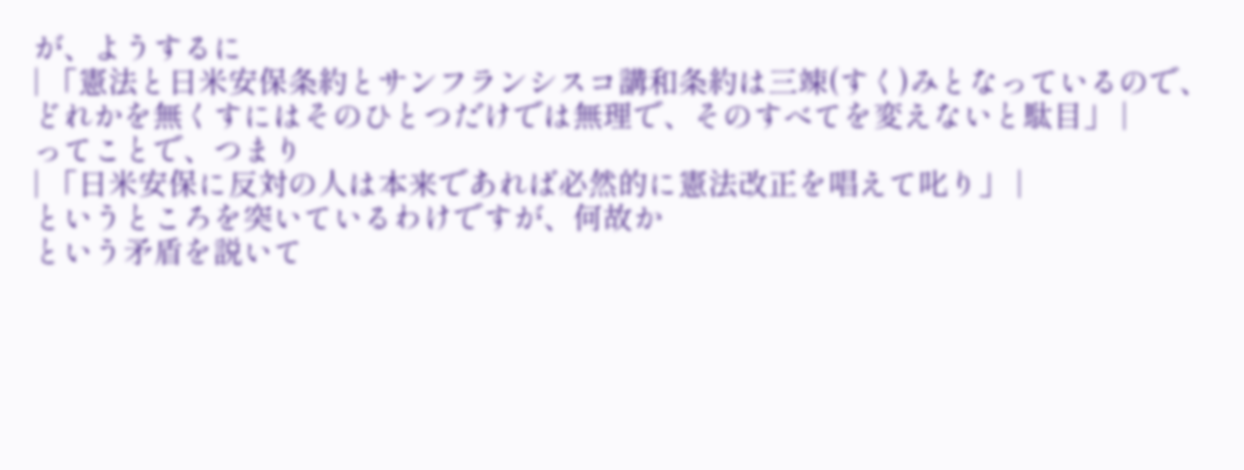が、ようするに
| 「憲法と日米安保条約とサンフランシスコ講和条約は三竦(すく)みとなっているので、どれかを無くすにはそのひとつだけでは無理で、そのすべてを変えないと駄目」 |
ってことで、つまり
| 「日米安保に反対の人は本来であれば必然的に憲法改正を唱えて叱り」 |
というところを突いているわけですが、何故か
という矛盾を説いて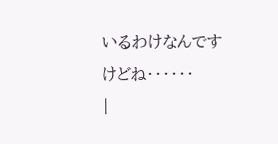いるわけなんですけどね・・・・・・
|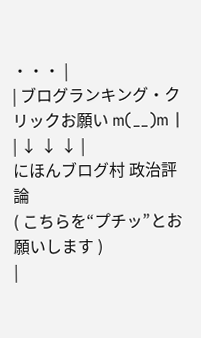・・・ |
| ブログランキング・クリックお願い m(__)m |
| ↓ ↓ ↓ |
にほんブログ村 政治評論
( こちらを“プチッ”とお願いします )
|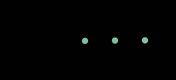・・・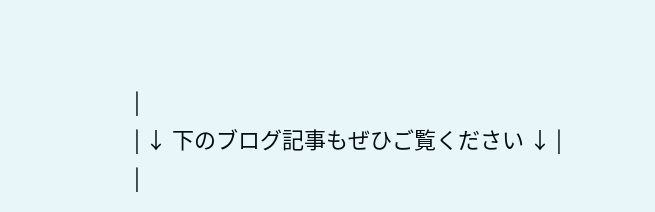|
| ↓ 下のブログ記事もぜひご覧ください ↓ |
|